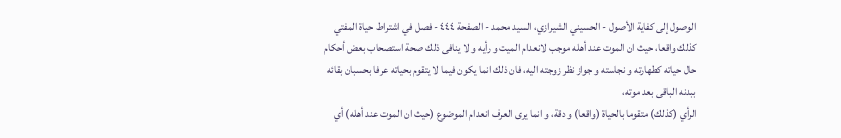الوصول إلى كفاية الأصول - الحسيني الشيرازي، السيد محمد - الصفحة ٤٤٤ - فصل في اشتراط حياة المفتي
كذلك واقعا، حيث ان الموت عند أهله موجب لانعدام الميت و رأيه و لا ينافى ذلك صحة استصحاب بعض أحكام حال حياته كطهارته و نجاسته و جواز نظر زوجته اليه، فان ذلك انما يكون فيما لا يتقوم بحياته عرفا بحسبان بقائه ببدنه الباقى بعد موته،
الرأي (كذلك) متقوما بالحياة (واقعا) و دقة، و انما يرى العرف انعدام الموضوع (حيث ان الموت عند أهله) أي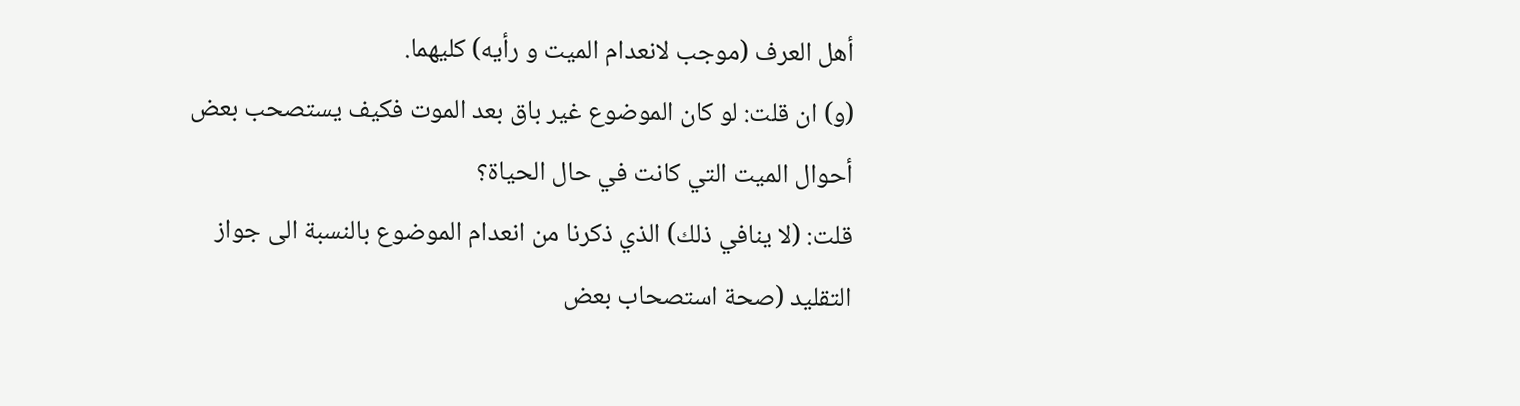أهل العرف (موجب لانعدام الميت و رأيه) كليهما.
(و) ان قلت: لو كان الموضوع غير باق بعد الموت فكيف يستصحب بعض أحوال الميت التي كانت في حال الحياة؟
قلت: (لا ينافي ذلك) الذي ذكرنا من انعدام الموضوع بالنسبة الى جواز التقليد (صحة استصحاب بعض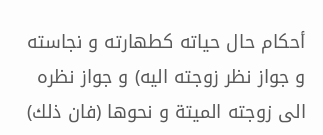أحكام حال حياته كطهارته و نجاسته و جواز نظر زوجته اليه) و جواز نظره الى زوجته الميتة و نحوها (فان ذلك)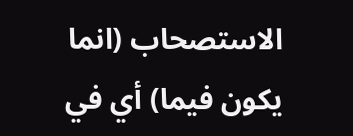الاستصحاب (انما يكون فيما) أي في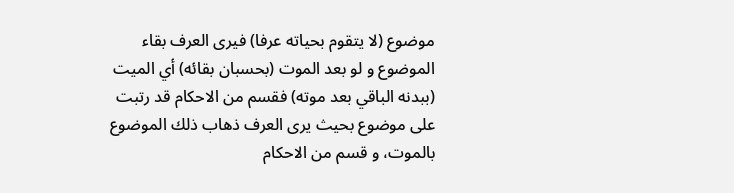موضوع (لا يتقوم بحياته عرفا) فيرى العرف بقاء الموضوع و لو بعد الموت (بحسبان بقائه) أي الميت (ببدنه الباقي بعد موته) فقسم من الاحكام قد رتبت على موضوع بحيث يرى العرف ذهاب ذلك الموضوع بالموت، و قسم من الاحكام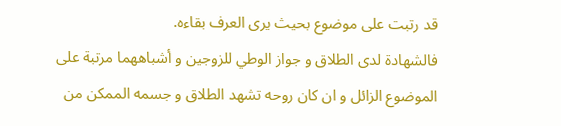قد رتبت على موضوع بحيث يرى العرف بقاءه.
فالشهادة لدى الطلاق و جواز الوطي للزوجين و أشباههما مرتبة على الموضوع الزائل و ان كان روحه تشهد الطلاق و جسمه الممكن من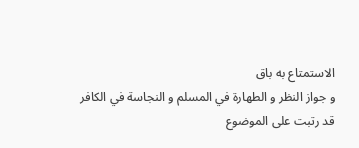الاستمتاع به باق
و جواز النظر و الطهارة في المسلم و النجاسة في الكافر قد رتبت على الموضوع